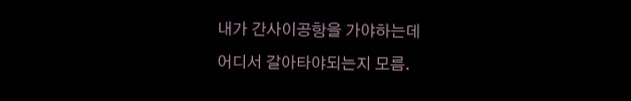내가 간사이공항을 가야하는데
어디서 갈아타야되는지 모름.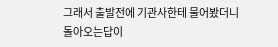그래서 출발전에 기관사한테 물어봤더니
돌아오는답이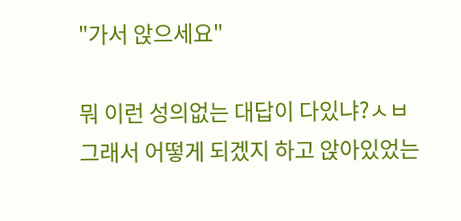"가서 앉으세요"

뭐 이런 성의없는 대답이 다있냐?ㅅㅂ
그래서 어떻게 되겠지 하고 앉아있었는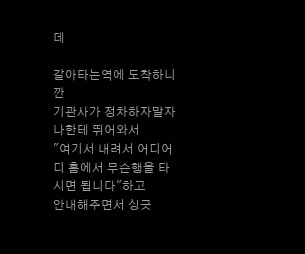데

갈아타는역에 도착하니깐
기관사가 정차하자말자 나한테 뛰어와서
"여기서 내려서 어디어디 홈에서 무슨행을 타시면 됩니다"하고
안내해주면서 싱긋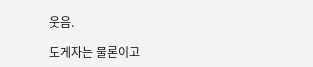웃음.

도게자는 물론이고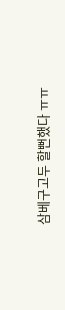삼베구고두 할뻔했다 ㅠㅠ